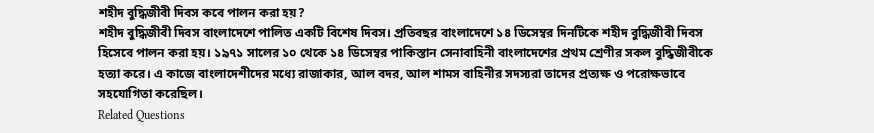শহীদ বুদ্ধিজীবী দিবস কবে পালন করা হয়?
শহীদ বুদ্ধিজীবী দিবস বাংলাদেশে পালিত একটি বিশেষ দিবস। প্রতিবছর বাংলাদেশে ১৪ ডিসেম্বর দিনটিকে শহীদ বুদ্ধিজীবী দিবস হিসেবে পালন করা হয়। ১৯৭১ সালের ১০ থেকে ১৪ ডিসেম্বর পাকিস্তান সেনাবাহিনী বাংলাদেশের প্রথম শ্রেণীর সকল বুদ্ধিজীবীকে হত্যা করে। এ কাজে বাংলাদেশীদের মধ্যে রাজাকার, আল বদর, আল শামস বাহিনীর সদস্যরা তাদের প্রত্যক্ষ ও পরোক্ষভাবে সহযোগিতা করেছিল।
Related Questions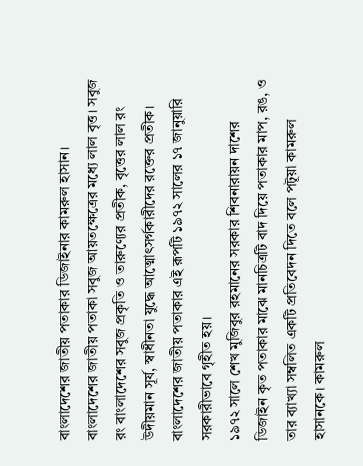বাংলাদেশের জাতীয় পতাকার ডিজাইনার কামরুল হাসান।
বাংলাদেশের জাতীয় পতাকা সবুজ আয়তক্ষেত্রের মধ্যে লাল বৃত্ত। সবুজ রং বাংলাদেশের সবুজ প্রকৃতি ও তারুণ্যের প্রতীক, বৃত্তের লাল রং উদীয়মান সূর্য, স্বাধীনতা যুদ্ধে আত্মোৎসর্গকারীদের রক্তের প্রতীক। বাংলাদেশের জাতীয় পতাকার এই রূপটি ১৯৭২ সালের ১৭ জানুয়ারি সরকারীভাবে গৃহীত হয়।
১৯৭২ সালে শেখ মুজিবুর রহমানের সরকার শিবনারায়ন দাশের ডিজাইন কৃত পতাকার মাঝে মানচিত্রটি বাদ দিয়ে পতাকার মাপ, রঙ, ও তার ব্যাখ্যা সম্বলিত একটি প্রতিবেদন দিতে বলে পটূয়া কামরুল হাসানকে। কামরুল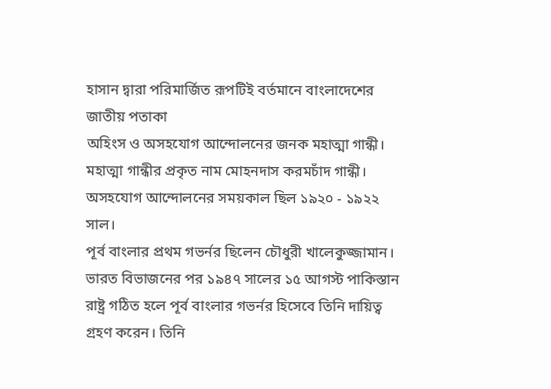হাসান দ্বারা পরিমার্জিত রূপটিই বর্তমানে বাংলাদেশের জাতীয় পতাকা
অহিংস ও অসহযোগ আন্দোলনের জনক মহাত্মা গান্ধী। মহাত্মা গান্ধীর প্রকৃত নাম মোহনদাস করমচাঁদ গান্ধী। অসহযোগ আন্দোলনের সময়কাল ছিল ১৯২০ - ১৯২২ সাল।
পূর্ব বাংলার প্রথম গভর্নর ছিলেন চৌধুরী খালেকুজ্জামান। ভারত বিভাজনের পর ১৯৪৭ সালের ১৫ আগস্ট পাকিস্তান রাষ্ট্র গঠিত হলে পূর্ব বাংলার গভর্নর হিসেবে তিনি দায়িত্ব গ্রহণ করেন। তিনি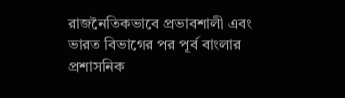রাজনৈতিকভাবে প্রভাবশালী এবং ভারত বিভাগের পর পূর্ব বাংলার প্রশাসনিক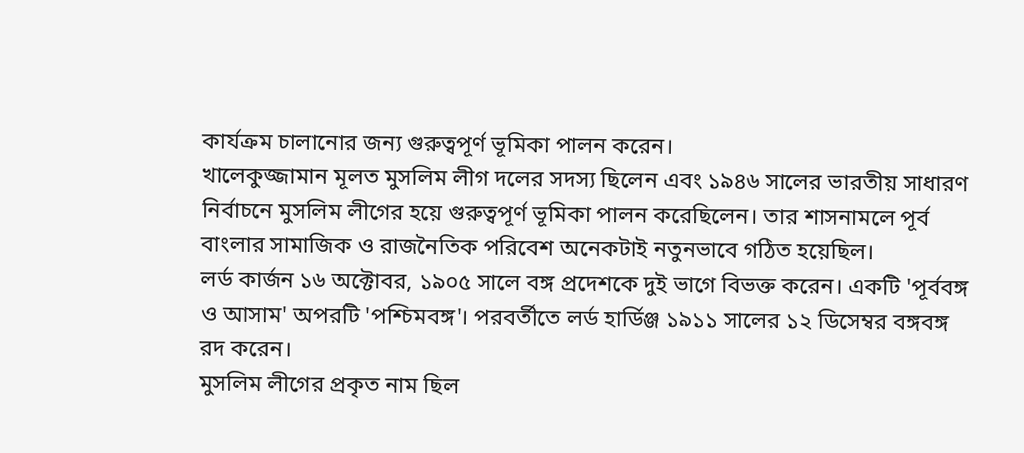কার্যক্রম চালানোর জন্য গুরুত্বপূর্ণ ভূমিকা পালন করেন।
খালেকুজ্জামান মূলত মুসলিম লীগ দলের সদস্য ছিলেন এবং ১৯৪৬ সালের ভারতীয় সাধারণ নির্বাচনে মুসলিম লীগের হয়ে গুরুত্বপূর্ণ ভূমিকা পালন করেছিলেন। তার শাসনামলে পূর্ব বাংলার সামাজিক ও রাজনৈতিক পরিবেশ অনেকটাই নতুনভাবে গঠিত হয়েছিল।
লর্ড কার্জন ১৬ অক্টোবর, ১৯০৫ সালে বঙ্গ প্রদেশকে দুই ভাগে বিভক্ত করেন। একটি 'পূর্ববঙ্গ ও আসাম' অপরটি 'পশ্চিমবঙ্গ'। পরবর্তীতে লর্ড হার্ডিঞ্জ ১৯১১ সালের ১২ ডিসেম্বর বঙ্গবঙ্গ রদ করেন।
মুসলিম লীগের প্রকৃত নাম ছিল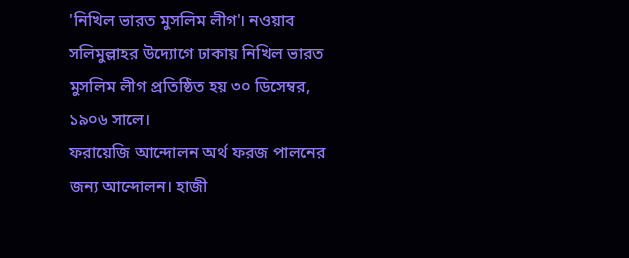'নিখিল ভারত মুসলিম লীগ'। নওয়াব সলিমুল্লাহর উদ্যোগে ঢাকায় নিখিল ভারত মুসলিম লীগ প্রতিষ্ঠিত হয় ৩০ ডিসেম্বর, ১৯০৬ সালে।
ফরায়েজি আন্দোলন অর্থ ফরজ পালনের জন্য আন্দোলন। হাজী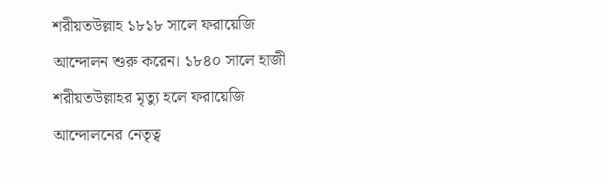শরীয়তউল্লাহ ১৮১৮ সালে ফরায়েজি আন্দোলন শুরু করেন। ১৮৪০ সালে হাজী শরীয়তউল্লাহর মৃত্যু হলে ফরায়েজি আন্দোলনের নেতৃত্ব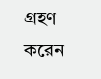গ্রহণ করেন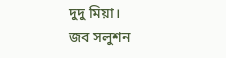দুদু মিয়া।
জব সলুশন